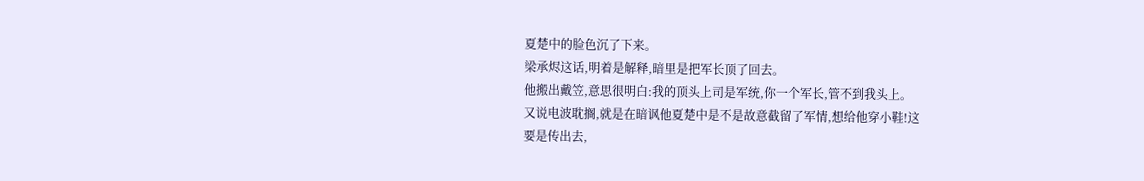夏楚中的脸色沉了下来。
梁承烬这话,明着是解释,暗里是把军长顶了回去。
他搬出戴笠,意思很明白:我的顶头上司是军统,你一个军长,管不到我头上。
又说电波耽搁,就是在暗讽他夏楚中是不是故意截留了军情,想给他穿小鞋!这
要是传出去,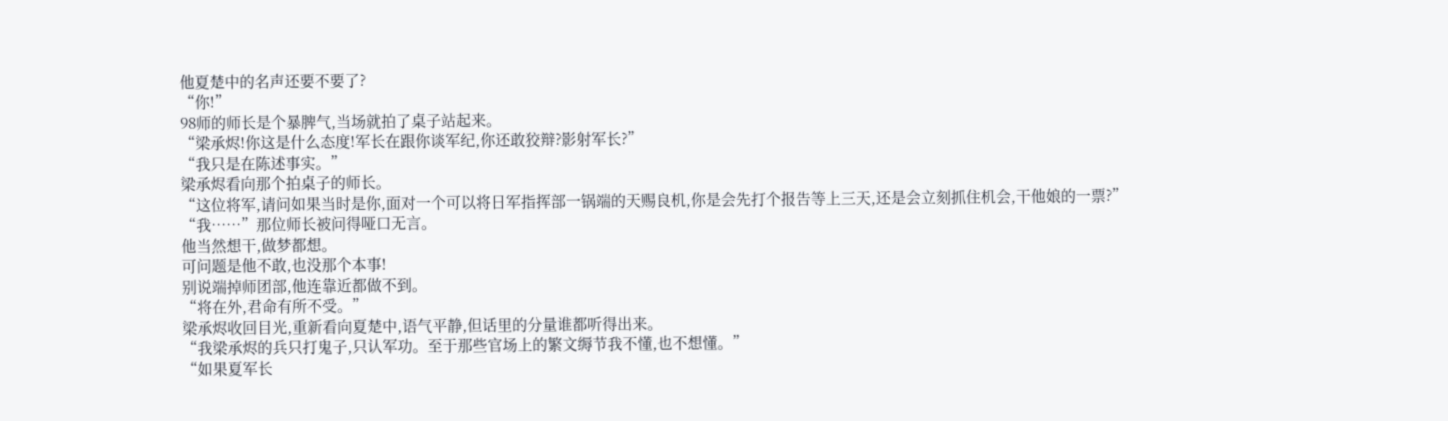他夏楚中的名声还要不要了?
“你!”
98师的师长是个暴脾气,当场就拍了桌子站起来。
“梁承烬!你这是什么态度!军长在跟你谈军纪,你还敢狡辩?影射军长?”
“我只是在陈述事实。”
梁承烬看向那个拍桌子的师长。
“这位将军,请问如果当时是你,面对一个可以将日军指挥部一锅端的天赐良机,你是会先打个报告等上三天,还是会立刻抓住机会,干他娘的一票?”
“我……”那位师长被问得哑口无言。
他当然想干,做梦都想。
可问题是他不敢,也没那个本事!
别说端掉师团部,他连靠近都做不到。
“将在外,君命有所不受。”
梁承烬收回目光,重新看向夏楚中,语气平静,但话里的分量谁都听得出来。
“我梁承烬的兵只打鬼子,只认军功。至于那些官场上的繁文缛节我不懂,也不想懂。”
“如果夏军长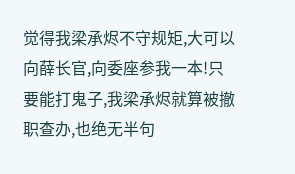觉得我梁承烬不守规矩,大可以向薛长官,向委座参我一本!只要能打鬼子,我梁承烬就算被撤职查办,也绝无半句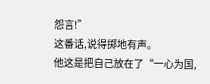怨言!”
这番话,说得掷地有声。
他这是把自己放在了“一心为国,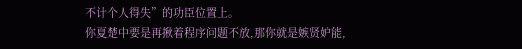不计个人得失”的功臣位置上。
你夏楚中要是再揪着程序问题不放,那你就是嫉贤妒能,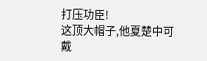打压功臣!
这顶大帽子,他夏楚中可戴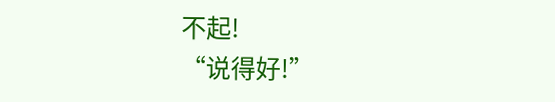不起!
“说得好!”